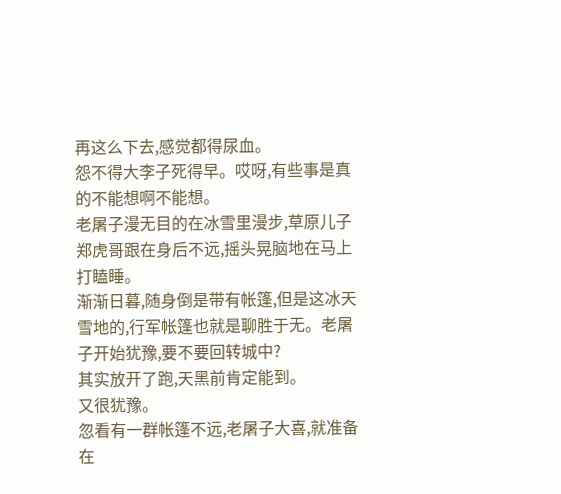再这么下去,感觉都得尿血。
怨不得大李子死得早。哎呀,有些事是真的不能想啊不能想。
老屠子漫无目的在冰雪里漫步,草原儿子郑虎哥跟在身后不远,摇头晃脑地在马上打瞌睡。
渐渐日暮,随身倒是带有帐篷,但是这冰天雪地的,行军帐篷也就是聊胜于无。老屠子开始犹豫,要不要回转城中?
其实放开了跑,天黑前肯定能到。
又很犹豫。
忽看有一群帐篷不远,老屠子大喜,就准备在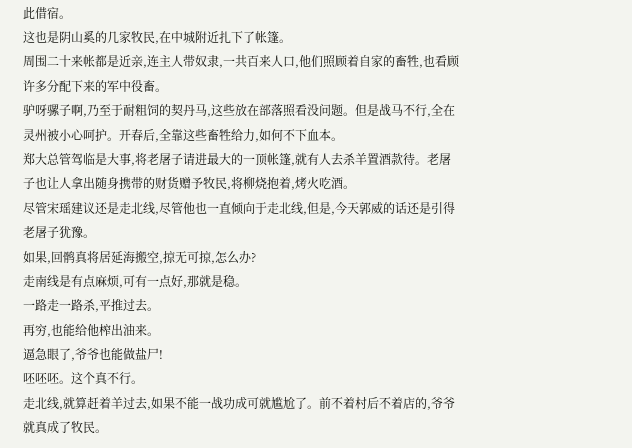此借宿。
这也是阴山奚的几家牧民,在中城附近扎下了帐篷。
周围二十来帐都是近亲,连主人带奴隶,一共百来人口,他们照顾着自家的畜牲,也看顾许多分配下来的军中役畜。
驴呀骡子啊,乃至于耐粗饲的契丹马,这些放在部落照看没问题。但是战马不行,全在灵州被小心呵护。开春后,全靠这些畜牲给力,如何不下血本。
郑大总管驾临是大事,将老屠子请进最大的一顶帐篷,就有人去杀羊置酒款待。老屠子也让人拿出随身携带的财货赠予牧民,将柳烧抱着,烤火吃酒。
尽管宋瑶建议还是走北线,尽管他也一直倾向于走北线,但是,今天郭威的话还是引得老屠子犹豫。
如果,回鹘真将居延海搬空,掠无可掠,怎么办?
走南线是有点麻烦,可有一点好,那就是稳。
一路走一路杀,平推过去。
再穷,也能给他榨出油来。
逼急眼了,爷爷也能做盐尸!
呸呸呸。这个真不行。
走北线,就算赶着羊过去,如果不能一战功成可就尴尬了。前不着村后不着店的,爷爷就真成了牧民。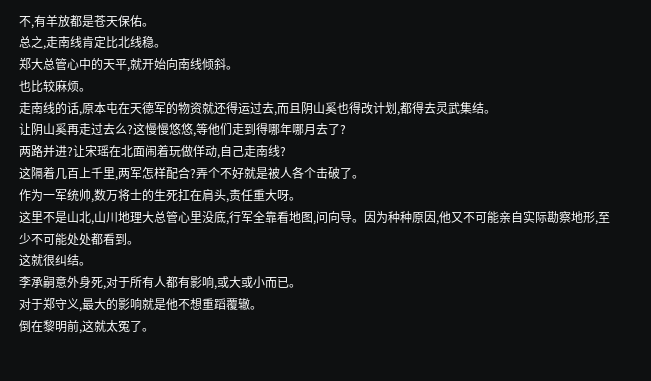不,有羊放都是苍天保佑。
总之,走南线肯定比北线稳。
郑大总管心中的天平,就开始向南线倾斜。
也比较麻烦。
走南线的话,原本屯在天德军的物资就还得运过去,而且阴山奚也得改计划,都得去灵武集结。
让阴山奚再走过去么?这慢慢悠悠,等他们走到得哪年哪月去了?
两路并进?让宋瑶在北面闹着玩做佯动,自己走南线?
这隔着几百上千里,两军怎样配合?弄个不好就是被人各个击破了。
作为一军统帅,数万将士的生死扛在肩头,责任重大呀。
这里不是山北,山川地理大总管心里没底,行军全靠看地图,问向导。因为种种原因,他又不可能亲自实际勘察地形,至少不可能处处都看到。
这就很纠结。
李承嗣意外身死,对于所有人都有影响,或大或小而已。
对于郑守义,最大的影响就是他不想重蹈覆辙。
倒在黎明前,这就太冤了。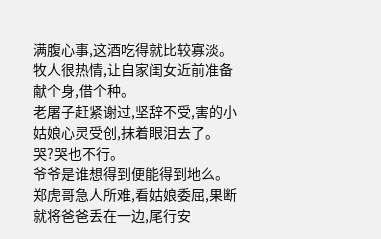满腹心事,这酒吃得就比较寡淡。
牧人很热情,让自家闺女近前准备献个身,借个种。
老屠子赶紧谢过,坚辞不受,害的小姑娘心灵受创,抹着眼泪去了。
哭?哭也不行。
爷爷是谁想得到便能得到地么。
郑虎哥急人所难,看姑娘委屈,果断就将爸爸丢在一边,尾行安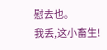慰去也。
我丢,这小畜生!